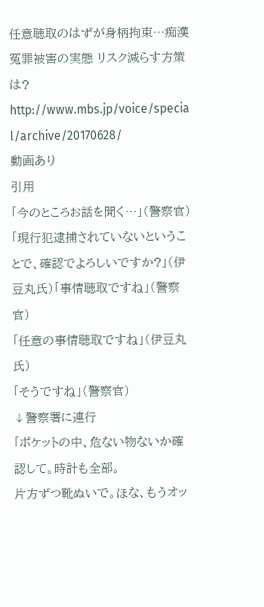任意聴取のはずが身柄拘束…痴漢冤罪被害の実態 リスク減らす方策は?
http://www.mbs.jp/voice/specia
l/archive/20170628/
動画あり
引用
「今のところお話を聞く…」(警察官)
「現行犯逮捕されていないということで、確認でよろしいですか?」(伊豆丸氏)「事情聴取ですね」(警察官)
「任意の事情聴取ですね」(伊豆丸氏)
「そうですね」(警察官)
↓警察署に連行
「ポケットの中、危ない物ないか確認して。時計も全部。
片方ずつ靴ぬいで。ほな、もうオッ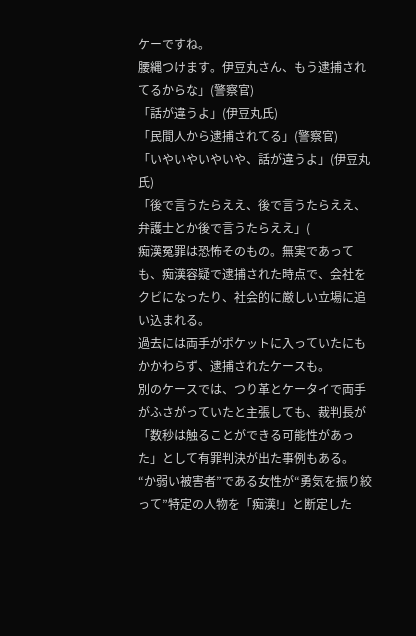ケーですね。
腰縄つけます。伊豆丸さん、もう逮捕されてるからな」(警察官)
「話が違うよ」(伊豆丸氏)
「民間人から逮捕されてる」(警察官)
「いやいやいやいや、話が違うよ」(伊豆丸氏)
「後で言うたらええ、後で言うたらええ、弁護士とか後で言うたらええ」(
痴漢冤罪は恐怖そのもの。無実であっても、痴漢容疑で逮捕された時点で、会社をクビになったり、社会的に厳しい立場に追い込まれる。
過去には両手がポケットに入っていたにもかかわらず、逮捕されたケースも。
別のケースでは、つり革とケータイで両手がふさがっていたと主張しても、裁判長が「数秒は触ることができる可能性があった」として有罪判決が出た事例もある。
“か弱い被害者”である女性が“勇気を振り絞って”特定の人物を「痴漢!」と断定した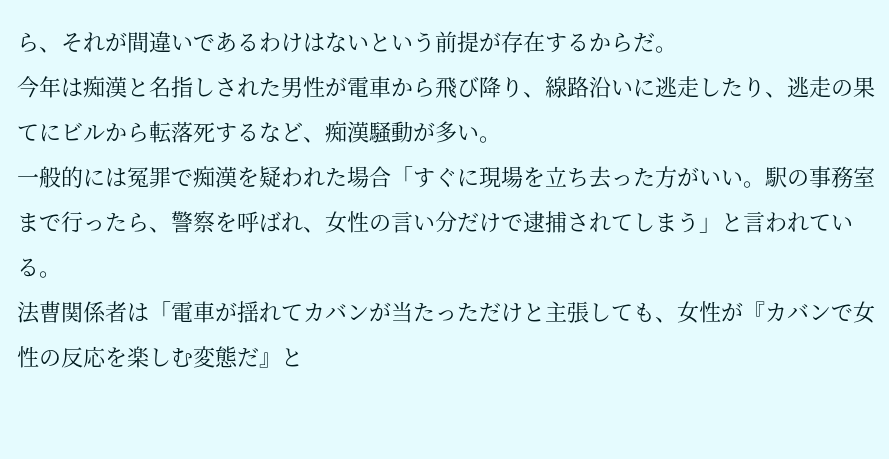ら、それが間違いであるわけはないという前提が存在するからだ。
今年は痴漢と名指しされた男性が電車から飛び降り、線路沿いに逃走したり、逃走の果てにビルから転落死するなど、痴漢騒動が多い。
一般的には冤罪で痴漢を疑われた場合「すぐに現場を立ち去った方がいい。駅の事務室まで行ったら、警察を呼ばれ、女性の言い分だけで逮捕されてしまう」と言われている。
法曹関係者は「電車が揺れてカバンが当たっただけと主張しても、女性が『カバンで女性の反応を楽しむ変態だ』と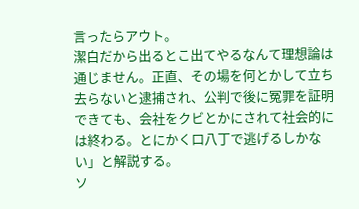言ったらアウト。
潔白だから出るとこ出てやるなんて理想論は通じません。正直、その場を何とかして立ち去らないと逮捕され、公判で後に冤罪を証明できても、会社をクビとかにされて社会的には終わる。とにかく口八丁で逃げるしかない」と解説する。
ソ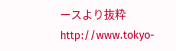ースより抜粋
http://www.tokyo-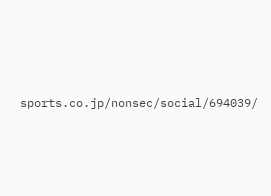sports.co.jp/nonsec/social/694039/